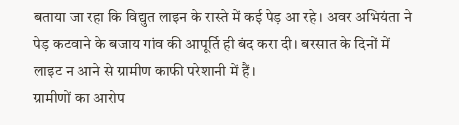बताया जा रहा कि विद्युत लाइन के रास्ते में कई पेड़ आ रहे। अवर अभियंता ने पेड़ कटवाने के बजाय गांव की आपूर्ति ही बंद करा दी। बरसात के दिनों में लाइट न आने से ग्रामीण काफी परेशानी में हैं।
ग्रामीणों का आरोप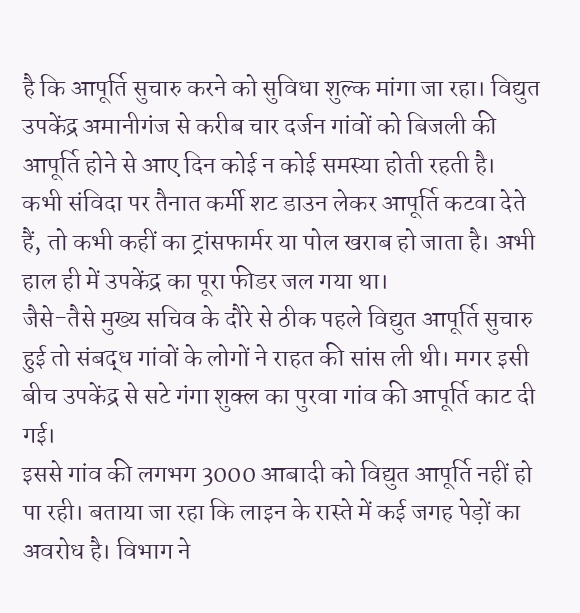है कि आपूर्ति सुचारु करने को सुविधा शुल्क मांगा जा रहा। विद्युत उपकेंद्र अमानीगंज से करीब चार दर्जन गांवों को बिजली की आपूर्ति होने से आए दिन कोई न कोई समस्या होती रहती है।
कभी संविदा पर तैनात कर्मी शट डाउन लेकर आपूर्ति कटवा देते हैं, तो कभी कहीं का ट्रांसफार्मर या पोल खराब हो जाता है। अभी हाल ही में उपकेंद्र का पूरा फीडर जल गया था।
जैसे-तैसे मुख्य सचिव के दौरे से ठीक पहले विद्युत आपूर्ति सुचारु हुई तो संबद्ध गांवों के लोगों ने राहत की सांस ली थी। मगर इसी बीच उपकेंद्र से सटे गंगा शुक्ल का पुरवा गांव की आपूर्ति काट दी गई।
इससे गांव की लगभग 3000 आबादी को विद्युत आपूर्ति नहीं हो पा रही। बताया जा रहा कि लाइन के रास्ते में कई जगह पेड़ों का अवरोध है। विभाग ने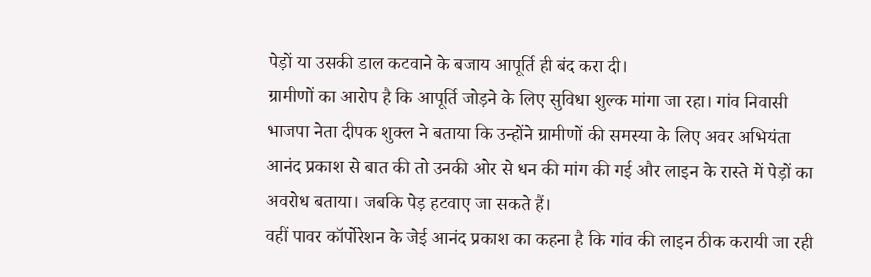पेड़ों या उसकी डाल कटवाने के बजाय आपूर्ति ही बंद करा दी।
ग्रामीणों का आरोप है कि आपूर्ति जोड़ने के लिए सुविधा शुल्क मांगा जा रहा। गांव निवासी भाजपा नेता दीपक शुक्ल ने बताया कि उन्होंने ग्रामीणों की समस्या के लिए अवर अभियंता आनंद प्रकाश से बात की तो उनकी ओर से धन की मांग की गई और लाइन के रास्ते में पेड़ों का अवरोध बताया। जबकि पेड़ हटवाए जा सकते हैं।
वहीं पावर कॉर्पोरेशन के जेई आनंद प्रकाश का कहना है कि गांव की लाइन ठीक करायी जा रही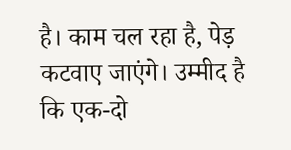है। काम चल रहा है, पेड़ कटवाए जाएंगे। उम्मीद है कि एक-दो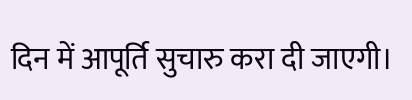दिन में आपूर्ति सुचारु करा दी जाएगी।